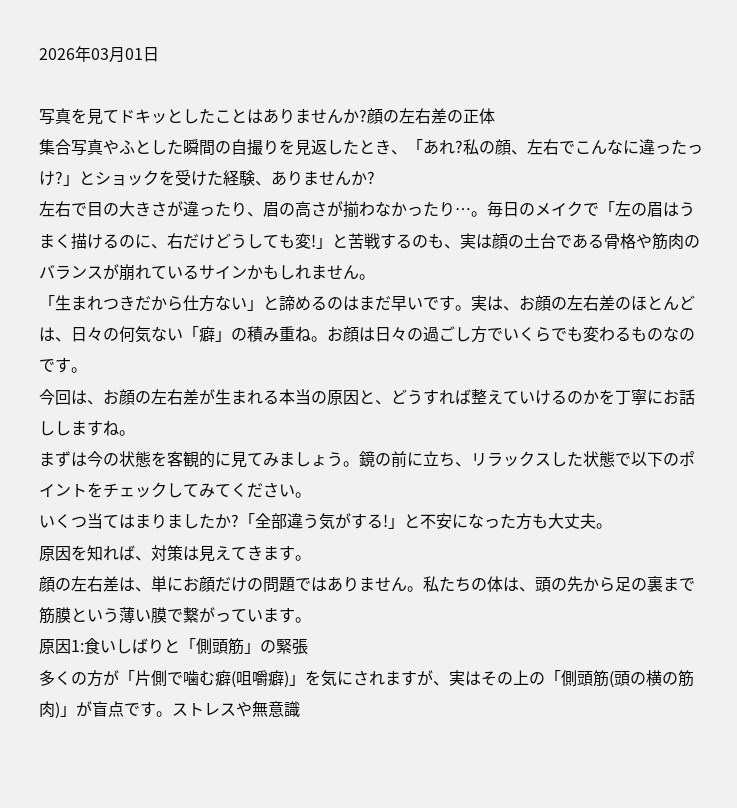2026年03月01日

写真を見てドキッとしたことはありませんか?顔の左右差の正体
集合写真やふとした瞬間の自撮りを見返したとき、「あれ?私の顔、左右でこんなに違ったっけ?」とショックを受けた経験、ありませんか?
左右で目の大きさが違ったり、眉の高さが揃わなかったり…。毎日のメイクで「左の眉はうまく描けるのに、右だけどうしても変!」と苦戦するのも、実は顔の土台である骨格や筋肉のバランスが崩れているサインかもしれません。
「生まれつきだから仕方ない」と諦めるのはまだ早いです。実は、お顔の左右差のほとんどは、日々の何気ない「癖」の積み重ね。お顔は日々の過ごし方でいくらでも変わるものなのです。
今回は、お顔の左右差が生まれる本当の原因と、どうすれば整えていけるのかを丁寧にお話ししますね。
まずは今の状態を客観的に見てみましょう。鏡の前に立ち、リラックスした状態で以下のポイントをチェックしてみてください。
いくつ当てはまりましたか?「全部違う気がする!」と不安になった方も大丈夫。
原因を知れば、対策は見えてきます。
顔の左右差は、単にお顔だけの問題ではありません。私たちの体は、頭の先から足の裏まで筋膜という薄い膜で繋がっています。
原因1:食いしばりと「側頭筋」の緊張
多くの方が「片側で噛む癖(咀嚼癖)」を気にされますが、実はその上の「側頭筋(頭の横の筋肉)」が盲点です。ストレスや無意識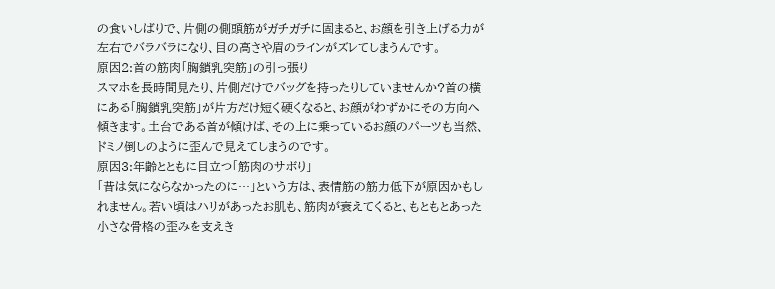の食いしばりで、片側の側頭筋がガチガチに固まると、お顔を引き上げる力が左右でバラバラになり、目の高さや眉のラインがズレてしまうんです。
原因2:首の筋肉「胸鎖乳突筋」の引っ張り
スマホを長時間見たり、片側だけでバッグを持ったりしていませんか?首の横にある「胸鎖乳突筋」が片方だけ短く硬くなると、お顔がわずかにその方向へ傾きます。土台である首が傾けば、その上に乗っているお顔のパーツも当然、ドミノ倒しのように歪んで見えてしまうのです。
原因3:年齢とともに目立つ「筋肉のサボり」
「昔は気にならなかったのに…」という方は、表情筋の筋力低下が原因かもしれません。若い頃はハリがあったお肌も、筋肉が衰えてくると、もともとあった小さな骨格の歪みを支えき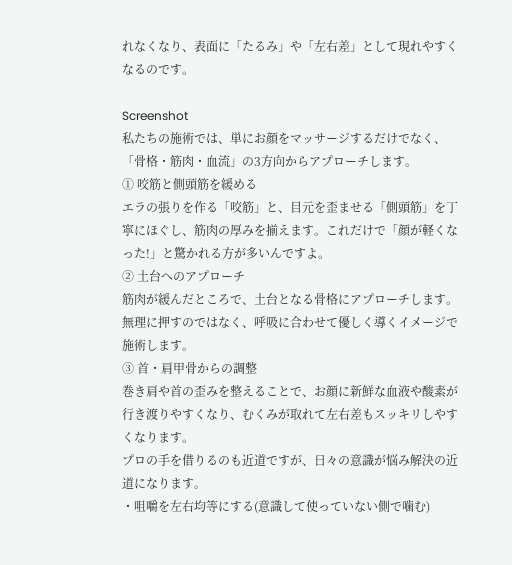れなくなり、表面に「たるみ」や「左右差」として現れやすくなるのです。

Screenshot
私たちの施術では、単にお顔をマッサージするだけでなく、「骨格・筋肉・血流」の3方向からアプローチします。
① 咬筋と側頭筋を緩める
エラの張りを作る「咬筋」と、目元を歪ませる「側頭筋」を丁寧にほぐし、筋肉の厚みを揃えます。これだけで「顔が軽くなった!」と驚かれる方が多いんですよ。
② 土台へのアプローチ
筋肉が緩んだところで、土台となる骨格にアプローチします。無理に押すのではなく、呼吸に合わせて優しく導くイメージで施術します。
③ 首・肩甲骨からの調整
巻き肩や首の歪みを整えることで、お顔に新鮮な血液や酸素が行き渡りやすくなり、むくみが取れて左右差もスッキリしやすくなります。
プロの手を借りるのも近道ですが、日々の意識が悩み解決の近道になります。
・咀嚼を左右均等にする(意識して使っていない側で噛む)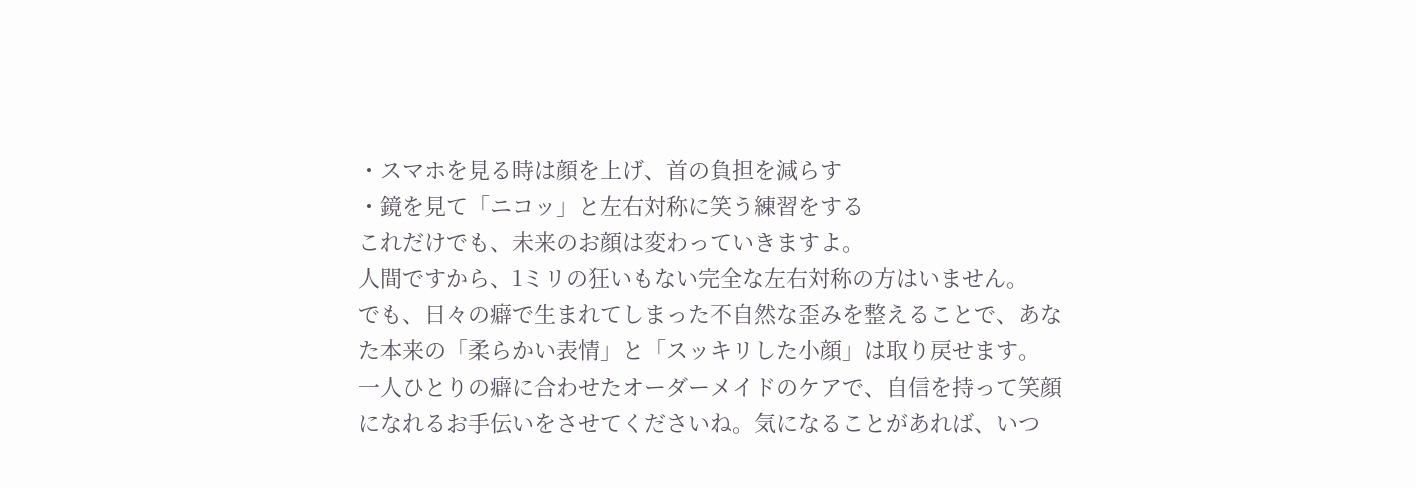・スマホを見る時は顔を上げ、首の負担を減らす
・鏡を見て「ニコッ」と左右対称に笑う練習をする
これだけでも、未来のお顔は変わっていきますよ。
人間ですから、1ミリの狂いもない完全な左右対称の方はいません。
でも、日々の癖で生まれてしまった不自然な歪みを整えることで、あなた本来の「柔らかい表情」と「スッキリした小顔」は取り戻せます。
一人ひとりの癖に合わせたオーダーメイドのケアで、自信を持って笑顔になれるお手伝いをさせてくださいね。気になることがあれば、いつ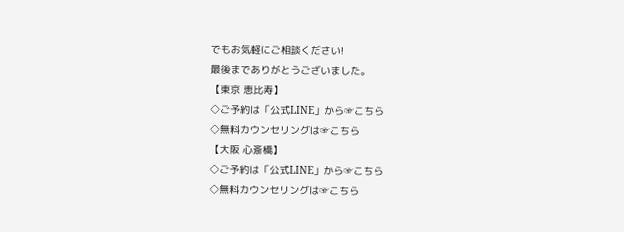でもお気軽にご相談ください!
最後までありがとうございました。
【東京 恵比寿】
◇ご予約は「公式LINE」から☞こちら
◇無料カウンセリングは☞こちら
【大阪 心斎橋】
◇ご予約は「公式LINE」から☞こちら
◇無料カウンセリングは☞こちら